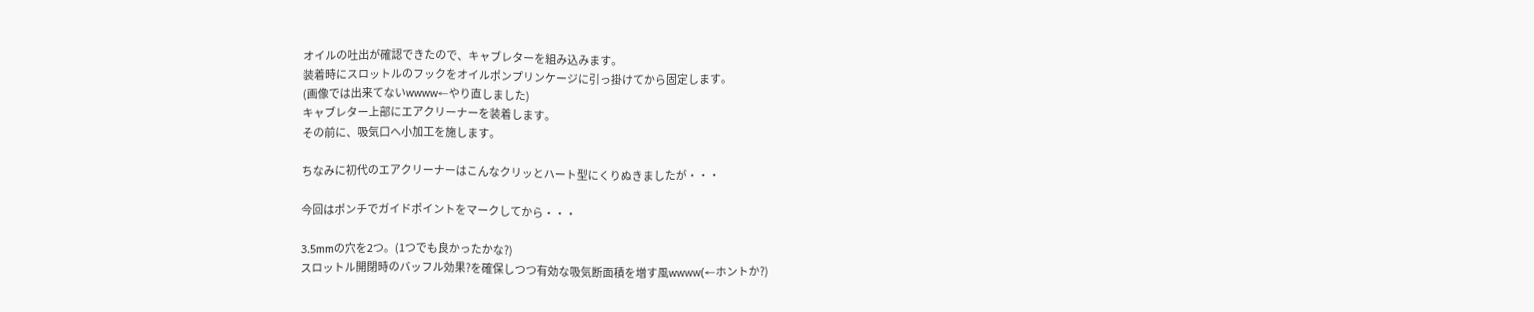オイルの吐出が確認できたので、キャブレターを組み込みます。
装着時にスロットルのフックをオイルポンプリンケージに引っ掛けてから固定します。
(画像では出来てないwwww←やり直しました)
キャブレター上部にエアクリーナーを装着します。
その前に、吸気口へ小加工を施します。

ちなみに初代のエアクリーナーはこんなクリッとハート型にくりぬきましたが・・・

今回はポンチでガイドポイントをマークしてから・・・

3.5mmの穴を2つ。(1つでも良かったかな?)
スロットル開閉時のバッフル効果?を確保しつつ有効な吸気断面積を増す風wwww(←ホントか?)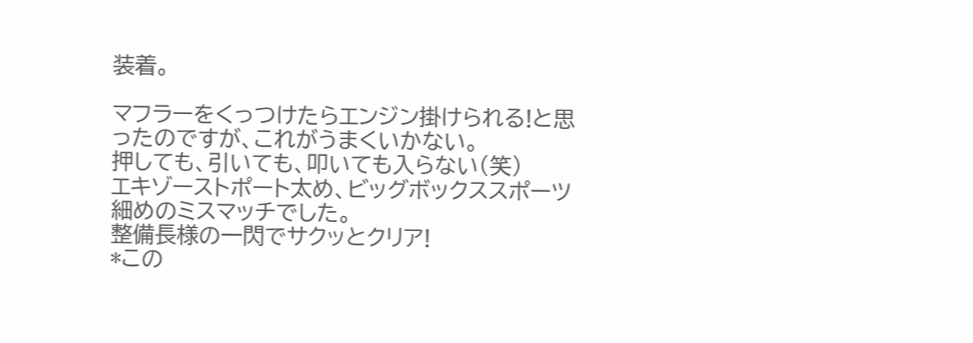装着。

マフラーをくっつけたらエンジン掛けられる!と思ったのですが、これがうまくいかない。
押しても、引いても、叩いても入らない(笑)
エキゾーストポート太め、ビッグボックススポーツ細めのミスマッチでした。
整備長様の一閃でサクッとクリア!
*この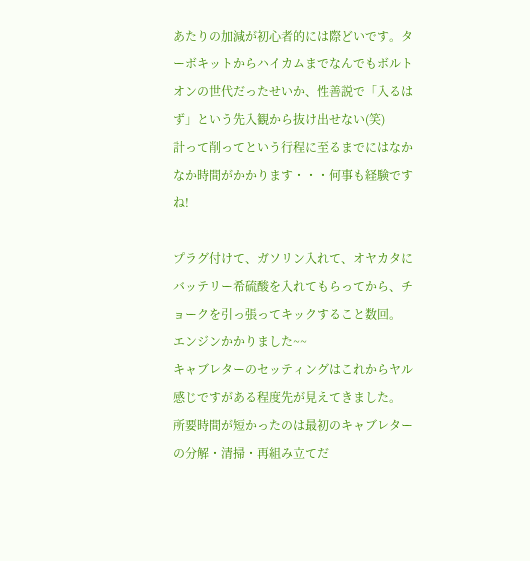あたりの加減が初心者的には際どいです。ターボキットからハイカムまでなんでもボルトオンの世代だったせいか、性善説で「入るはず」という先入観から抜け出せない(笑)
計って削ってという行程に至るまでにはなかなか時間がかかります・・・何事も経験ですね!

プラグ付けて、ガソリン入れて、オヤカタにバッテリー希硫酸を入れてもらってから、チョークを引っ張ってキックすること数回。
エンジンかかりました~~
キャブレターのセッティングはこれからヤル感じですがある程度先が見えてきました。
所要時間が短かったのは最初のキャブレターの分解・清掃・再組み立てだ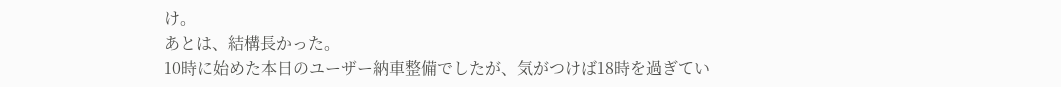け。
あとは、結構長かった。
10時に始めた本日のユーザー納車整備でしたが、気がつけば18時を過ぎてい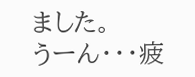ました。
うーん・・・疲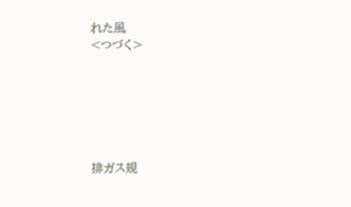れた風
<つづく>






排ガス規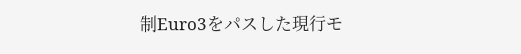制Euro3をパスした現行モ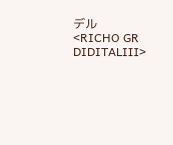デル
<RICHO GR DIDITALⅢ>